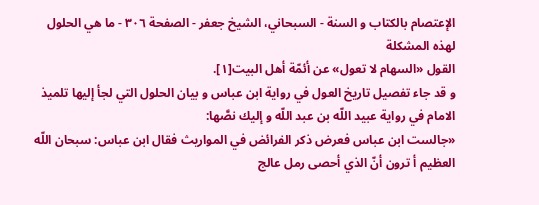الإعتصام بالكتاب و السنة - السبحاني، الشيخ جعفر - الصفحة ٣٠٦ - ما هي الحلول لهذه المشكلة
القول «السهام لا تعول» عن أئمّة أهل البيت[١].
و قد جاء تفصيل تاريخ العول في رواية ابن عباس و بيان الحلول التي لجأ إليها تلميذ الامام في رواية عبيد اللّه بن عبد اللّه و إليك نصَّها:
«جالست ابن عباس فعرض ذكر الفرائض في المواريث فقال ابن عباس: سبحان اللّه العظيم أ ترون أنّ الذي أحصى رمل عالج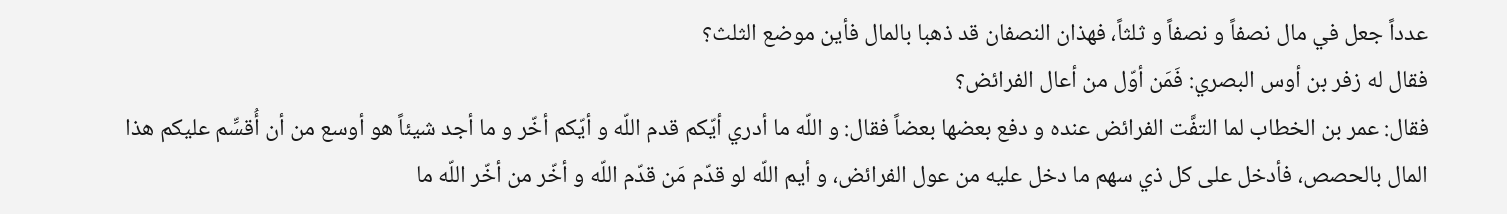عدداً جعل في مال نصفاً و نصفاً و ثلثاً، فهذان النصفان قد ذهبا بالمال فأين موضع الثلث؟
فقال له زفر بن أوس البصري: فَمَن أوّل من أعال الفرائض؟
فقال: عمر بن الخطاب لما التفَّت الفرائض عنده و دفع بعضها بعضاً فقال: و اللّه ما أدري أيّكم قدم اللّه و أيّكم أخّر و ما أجد شيئاً هو أوسع من أن أُقسِّم عليكم هذا المال بالحصص، فأدخل على كل ذي سهم ما دخل عليه من عول الفرائض، و أيم اللّه لو قدّم مَن قدّم اللّه و أخّر من أخّر اللّه ما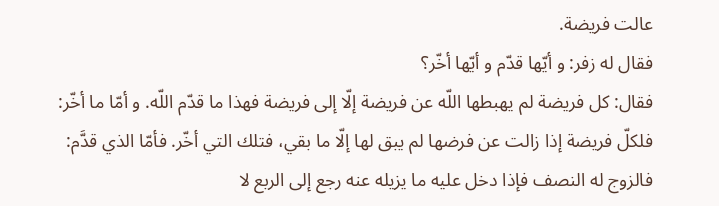عالت فريضة.
فقال له زفر: و أيّها قدّم و أيّها أخّر؟
فقال: كل فريضة لم يهبطها اللّه عن فريضة إلّا إلى فريضة فهذا ما قدّم اللّه. و أمّا ما أخّر: فلكلّ فريضة إذا زالت عن فرضها لم يبق لها إلّا ما بقي، فتلك التي أخّر. فأمّا الذي قدَّم: فالزوج له النصف فإذا دخل عليه ما يزيله عنه رجع إلى الربع لا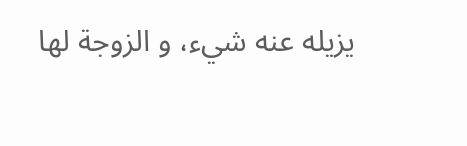يزيله عنه شيء، و الزوجة لها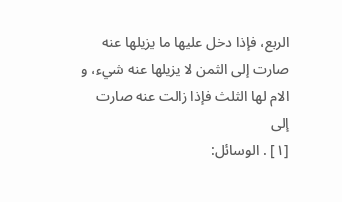الربع، فإذا دخل عليها ما يزيلها عنه صارت إلى الثمن لا يزيلها عنه شيء، و الام لها الثلث فإذا زالت عنه صارت إلى
[١] . الوسائل: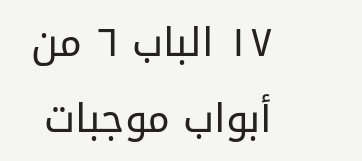١٧ الباب ٦ من أبواب موجبات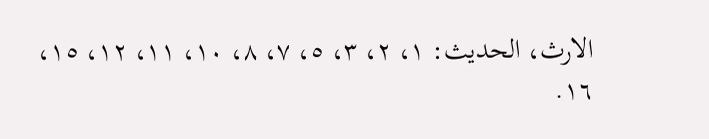الارث، الحديث: ١، ٢، ٣، ٥، ٧، ٨، ١٠، ١١، ١٢، ١٥، ١٦.